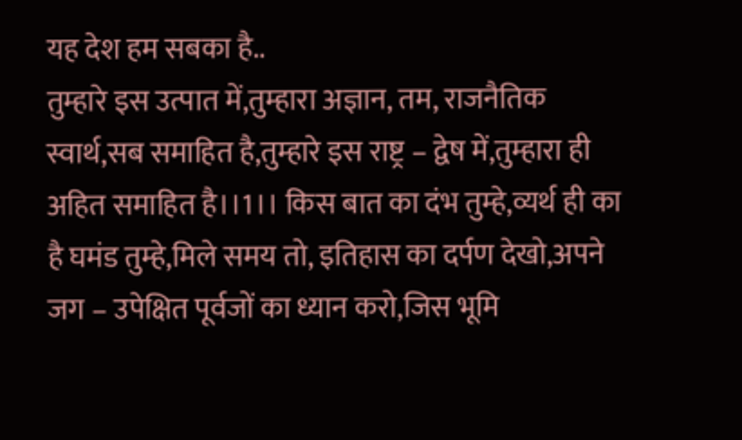यह देश हम सबका है..
तुम्हारे इस उत्पात में,तुम्हारा अज्ञान, तम, राजनैतिक स्वार्थ,सब समाहित है,तुम्हारे इस राष्ट्र – द्वेष में,तुम्हारा ही अहित समाहित है।।1।। किस बात का दंभ तुम्हे,व्यर्थ ही का है घमंड तुम्हे,मिले समय तो, इतिहास का दर्पण देखो,अपने जग – उपेक्षित पूर्वजों का ध्यान करो,जिस भूमि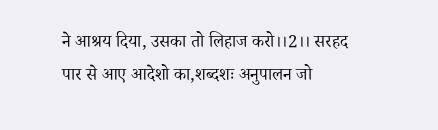ने आश्रय दिया, उसका तो लिहाज करो।।2।। सरहद पार से आए आदेशो का,शब्दशः अनुपालन जो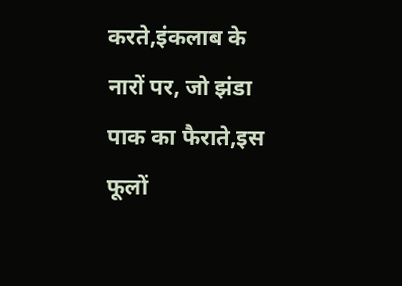करते,इंकलाब के नारों पर, जो झंडा पाक का फैराते,इस फूलों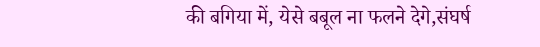की बगिया में, येसे बबूल ना फलने देगे,संघर्ष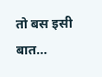तो बस इसी बात…